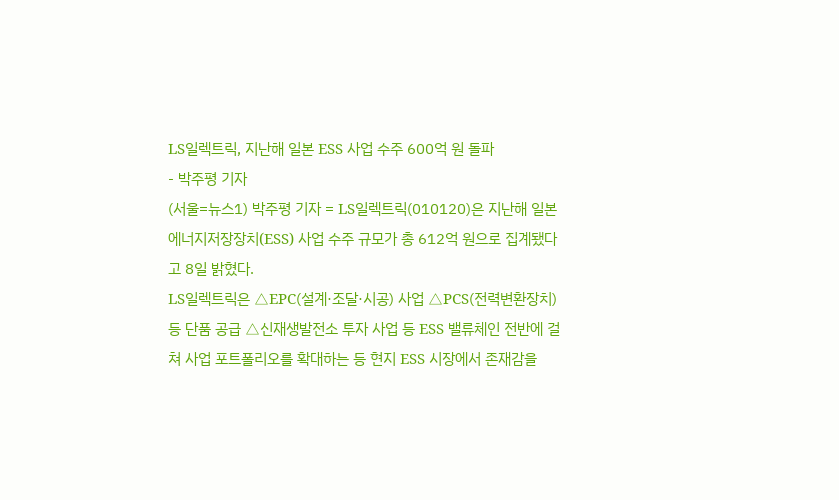LS일렉트릭, 지난해 일본 ESS 사업 수주 600억 원 돌파
- 박주평 기자
(서울=뉴스1) 박주평 기자 = LS일렉트릭(010120)은 지난해 일본 에너지저장장치(ESS) 사업 수주 규모가 총 612억 원으로 집계됐다고 8일 밝혔다.
LS일렉트릭은 △EPC(설계·조달·시공) 사업 △PCS(전력변환장치) 등 단품 공급 △신재생발전소 투자 사업 등 ESS 밸류체인 전반에 걸쳐 사업 포트폴리오를 확대하는 등 현지 ESS 시장에서 존재감을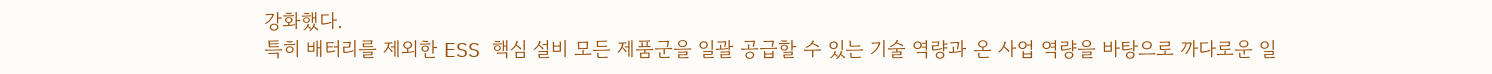강화했다.
특히 배터리를 제외한 ESS 핵심 설비 모든 제품군을 일괄 공급할 수 있는 기술 역량과 온 사업 역량을 바탕으로 까다로운 일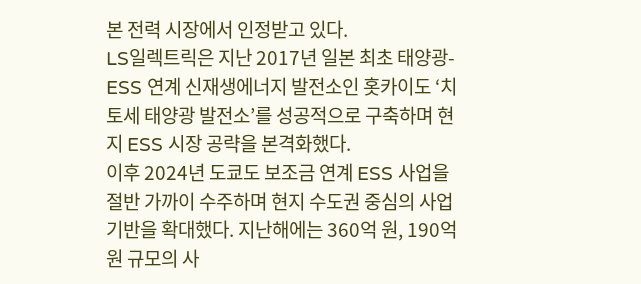본 전력 시장에서 인정받고 있다.
LS일렉트릭은 지난 2017년 일본 최초 태양광-ESS 연계 신재생에너지 발전소인 홋카이도 ‘치토세 태양광 발전소’를 성공적으로 구축하며 현지 ESS 시장 공략을 본격화했다.
이후 2024년 도쿄도 보조금 연계 ESS 사업을 절반 가까이 수주하며 현지 수도권 중심의 사업 기반을 확대했다. 지난해에는 360억 원, 190억 원 규모의 사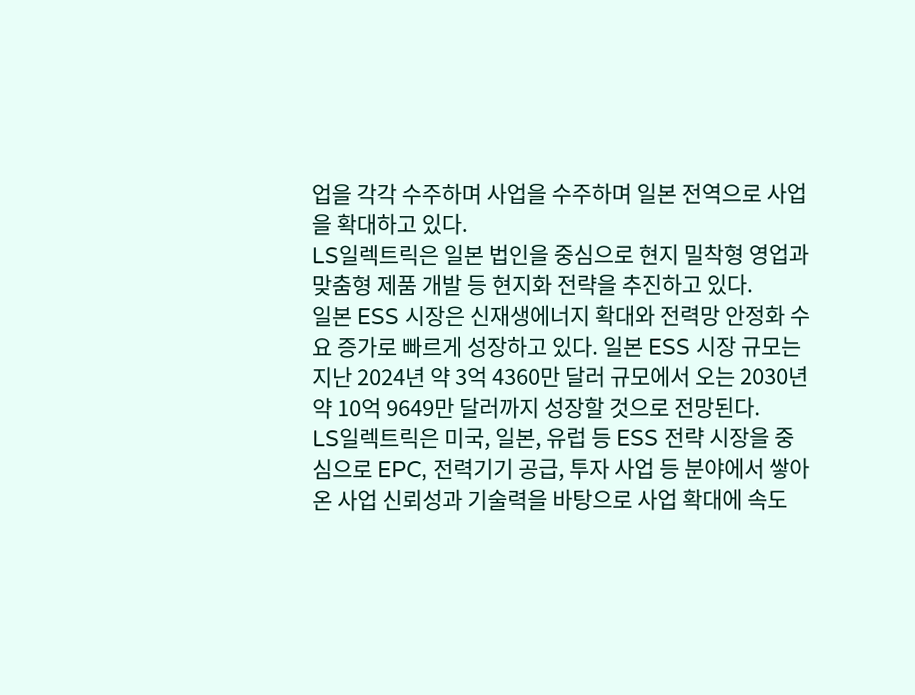업을 각각 수주하며 사업을 수주하며 일본 전역으로 사업을 확대하고 있다.
LS일렉트릭은 일본 법인을 중심으로 현지 밀착형 영업과 맞춤형 제품 개발 등 현지화 전략을 추진하고 있다.
일본 ESS 시장은 신재생에너지 확대와 전력망 안정화 수요 증가로 빠르게 성장하고 있다. 일본 ESS 시장 규모는 지난 2024년 약 3억 4360만 달러 규모에서 오는 2030년 약 10억 9649만 달러까지 성장할 것으로 전망된다.
LS일렉트릭은 미국, 일본, 유럽 등 ESS 전략 시장을 중심으로 EPC, 전력기기 공급, 투자 사업 등 분야에서 쌓아 온 사업 신뢰성과 기술력을 바탕으로 사업 확대에 속도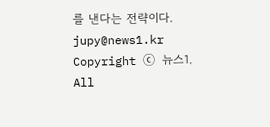를 낸다는 전략이다.
jupy@news1.kr
Copyright ⓒ 뉴스1. All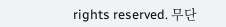rights reserved. 무단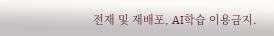전재 및 재배포, AI학습 이용금지.